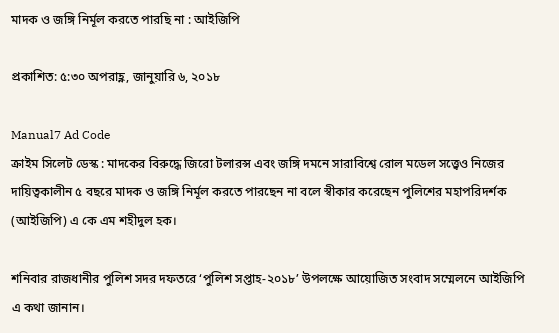মাদক ও জঙ্গি নির্মূল করতে পারছি না : আইজিপি

প্রকাশিত: ৫:৩০ অপরাহ্ণ, জানুয়ারি ৬, ২০১৮

Manual7 Ad Code
ক্রাইম সিলেট ডেস্ক : মাদকের বিরুদ্ধে জিরো টলারন্স এবং জঙ্গি দমনে সারাবিশ্বে রোল মডেল সত্ত্বেও নিজের দায়িত্বকালীন ৫ বছরে মাদক ও জঙ্গি নির্মূল করতে পারছেন না বলে স্বীকার করেছেন পুলিশের মহাপরিদর্শক (আইজিপি) এ কে এম শহীদুল হক।

শনিবার রাজধানীর পুলিশ সদর দফতরে ‘পুলিশ সপ্তাহ-২০১৮’ উপলক্ষে আয়োজিত সংবাদ সম্মেলনে আইজিপি এ কথা জানান।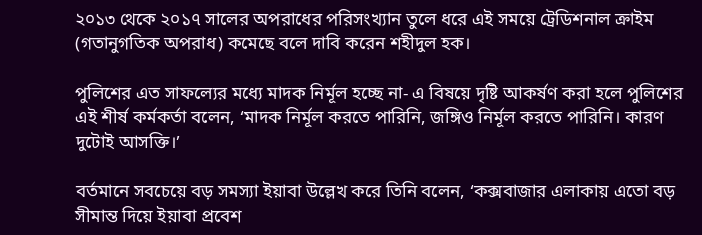২০১৩ থেকে ২০১৭ সালের অপরাধের পরিসংখ্যান তুলে ধরে এই সময়ে ট্রেডিশনাল ক্রাইম (গতানুগতিক অপরাধ) কমেছে বলে দাবি করেন শহীদুল হক।

পুলিশের এত সাফল্যের মধ্যে মাদক নির্মূল হচ্ছে না- এ বিষয়ে দৃষ্টি আকর্ষণ করা হলে পুলিশের এই শীর্ষ কর্মকর্তা বলেন, ‘মাদক নির্মূল করতে পারিনি, জঙ্গিও নির্মূল করতে পারিনি। কারণ দুটোই আসক্তি।’

বর্তমানে সবচেয়ে বড় সমস্যা ইয়াবা উল্লেখ করে তিনি বলেন, ‘কক্সবাজার এলাকায় এতো বড় সীমান্ত দিয়ে ইয়াবা প্রবেশ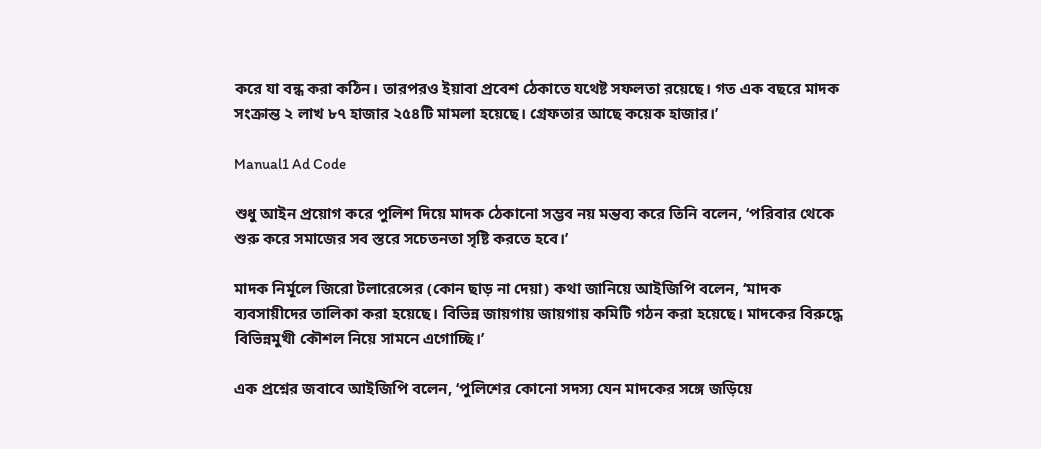করে যা বন্ধ করা কঠিন। তারপরও ইয়াবা প্রবেশ ঠেকাতে যথেষ্ট সফলতা রয়েছে। গত এক বছরে মাদক সংক্রান্ত ২ লাখ ৮৭ হাজার ২৫৪টি মামলা হয়েছে। গ্রেফতার আছে কয়েক হাজার।’

Manual1 Ad Code

শুধু আইন প্রয়োগ করে পুলিশ দিয়ে মাদক ঠেকানো সম্ভব নয় মন্তব্য করে তিনি বলেন, ‘পরিবার থেকে শুরু করে সমাজের সব স্তরে সচেতনতা সৃষ্টি করতে হবে।’

মাদক নির্মূলে জিরো টলারেন্সের (কোন ছাড় না দেয়া) কথা জানিয়ে আইজিপি বলেন, ‘মাদক ব্যবসায়ীদের তালিকা করা হয়েছে। বিভিন্ন জায়গায় জায়গায় কমিটি গঠন করা হয়েছে। মাদকের বিরুদ্ধে বিভিন্নমুখী কৌশল নিয়ে সামনে এগোচ্ছি।’

এক প্রশ্নের জবাবে আইজিপি বলেন, ‘পুলিশের কোনো সদস্য যেন মাদকের সঙ্গে জড়িয়ে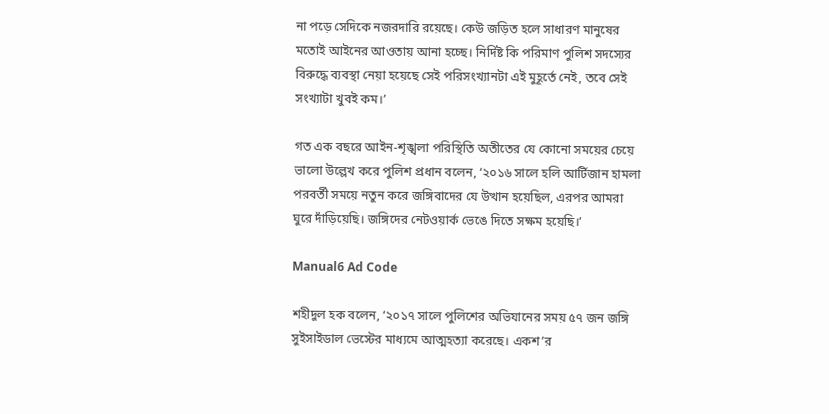না পড়ে সেদিকে নজরদারি রয়েছে। কেউ জড়িত হলে সাধারণ মানুষের মতোই আইনের আওতায় আনা হচ্ছে। নির্দিষ্ট কি পরিমাণ পুলিশ সদস্যের বিরুদ্ধে ব্যবস্থা নেয়া হয়েছে সেই পরিসংখ্যানটা এই মুহূর্তে নেই, তবে সেই সংখ্যাটা খুবই কম।’

গত এক বছরে আইন-শৃঙ্খলা পরিস্থিতি অতীতের যে কোনো সময়ের চেয়ে ভালো উল্লেখ করে পুলিশ প্রধান বলেন, ‘২০১৬ সালে হলি আর্টিজান হামলা পরবর্তী সময়ে নতুন করে জঙ্গিবাদের যে উত্থান হয়েছিল, এরপর আমরা ঘুরে দাঁড়িয়েছি। জঙ্গিদের নেটওয়ার্ক ভেঙে দিতে সক্ষম হয়েছি।’

Manual6 Ad Code

শহীদুল হক বলেন, ‘২০১৭ সালে পুলিশের অভিযানের সময় ৫৭ জন জঙ্গি সুইসাইডাল ভেস্টের মাধ্যমে আত্মহত্যা করেছে। একশ’র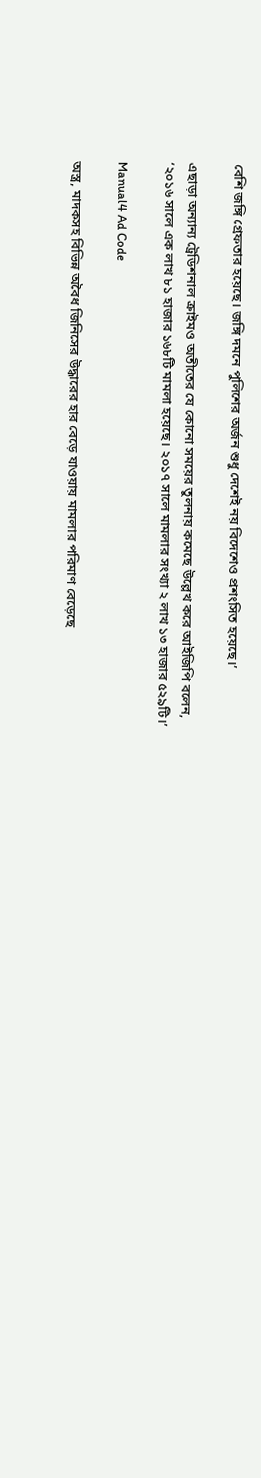বেশি জঙ্গি গ্রেফতার হয়েছে। জঙ্গি দমনে পুলিশের অর্জন শুধু দেশেই নয় বিদেশেও প্রশংসিত হয়েছে।’

এছাড়া অন্যান্য ট্রেডিশনাল ক্রাইমও অতীতের যে কোনো সময়ের তুলনায় কমেছে উল্লেখ করে আইজিপি বলেন, ‘২০১৬ সালে এক লাখ ৮১ হাজার ১৬৮টি মামলা হয়েছে। ২০১৭ সালে মামলার সংখ্যা ২ লাখ ১৩ হাজার ৫২৯টি।’

Manual4 Ad Code

অস্ত্র, মাদকসহ বিভিন্ন অবৈধ জিনিসের উদ্ধারের হার বেড়ে যাওয়ায় মামলার পরিমাণ বেড়েছে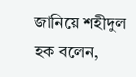জানিয়ে শহীদুল হক বলেন,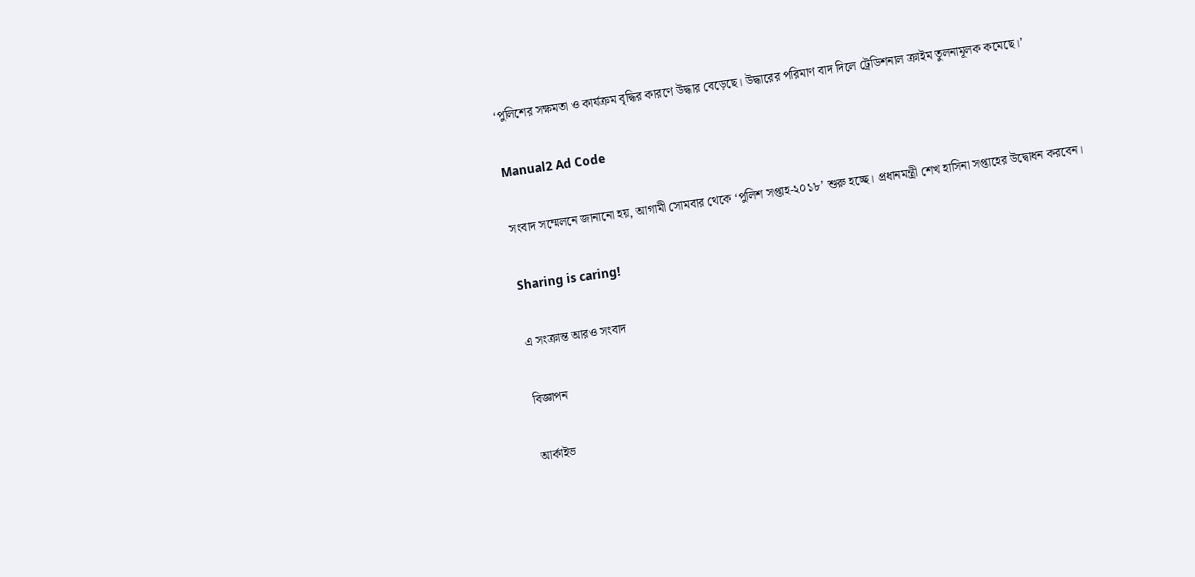‘পুলিশের সক্ষমতা ও কার্যক্রম বৃদ্ধির কারণে উদ্ধার বেড়েছে। উদ্ধারের পরিমাণ বাদ দিলে ট্রেডিশনাল ক্রাইম তুলনামূলক কমেছে।’

Manual2 Ad Code

সংবাদ সম্মেলনে জানানো হয়, আগামী সোমবার থেকে ‘পুলিশ সপ্তাহ-২০১৮’ শুরু হচ্ছে। প্রধানমন্ত্রী শেখ হাসিনা সপ্তাহের উদ্বোধন করবেন।

Sharing is caring!

এ সংক্রান্ত আরও সংবাদ

বিজ্ঞাপন

আর্কাইভ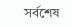সর্বশেষ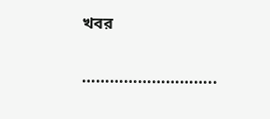খবর

………………………..